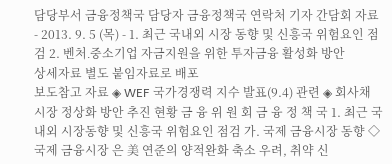담당부서 금융정책국 담당자 금융정책국 연락처 기자 간담회 자료 - 2013. 9. 5 (목) - 1. 최근 국내외 시장 동향 및 신흥국 위험요인 점검 2. 벤처․중소기업 자금지원을 위한 투자금융 활성화 방안
상세자료 별도 붙임자료로 배포
보도참고 자료 ◈ WEF 국가경쟁력 지수 발표(9.4) 관련 ◈ 회사채 시장 정상화 방안 추진 현황 금 융 위 원 회 금 융 정 책 국 1. 최근 국내외 시장동향 및 신흥국 위험요인 점검 가. 국제 금융시장 동향 ◇ 국제 금융시장 은 美 연준의 양적완화 축소 우려, 취약 신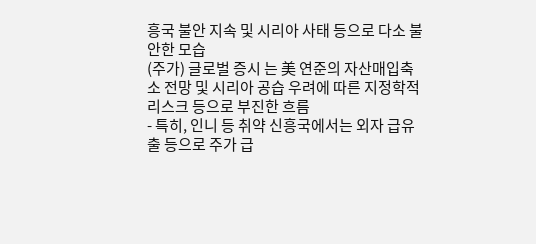흥국 불안 지속 및 시리아 사태 등으로 다소 불안한 모습
(주가) 글로벌 증시 는 美 연준의 자산매입축소 전망 및 시리아 공습 우려에 따른 지정학적 리스크 등으로 부진한 흐름
- 특히, 인니 등 취약 신흥국에서는 외자 급유출 등으로 주가 급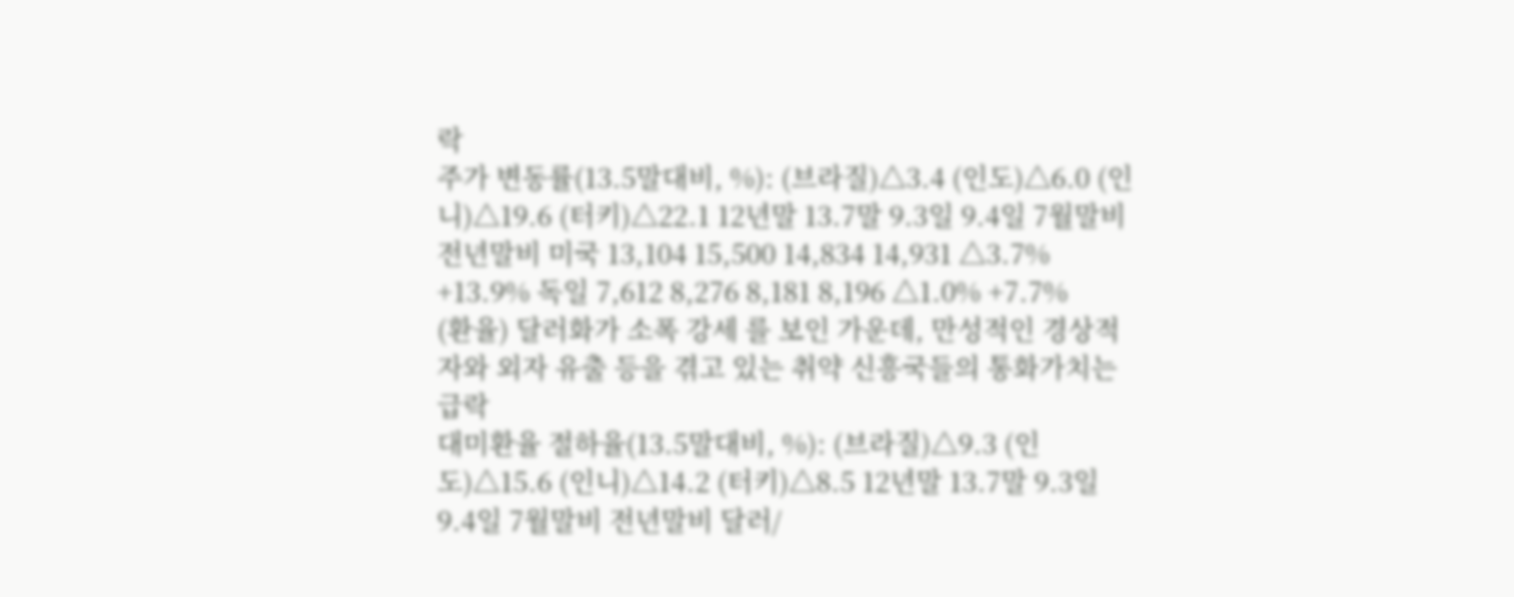락
주가 변동률(13.5말대비, %): (브라질)△3.4 (인도)△6.0 (인니)△19.6 (터키)△22.1 12년말 13.7말 9.3일 9.4일 7월말비 전년말비 미국 13,104 15,500 14,834 14,931 △3.7% +13.9% 독일 7,612 8,276 8,181 8,196 △1.0% +7.7%
(환율) 달러화가 소폭 강세 를 보인 가운데, 만성적인 경상적자와 외자 유출 등을 겪고 있는 취약 신흥국들의 통화가치는 급락
대미환율 절하율(13.5말대비, %): (브라질)△9.3 (인도)△15.6 (인니)△14.2 (터키)△8.5 12년말 13.7말 9.3일 9.4일 7월말비 전년말비 달러/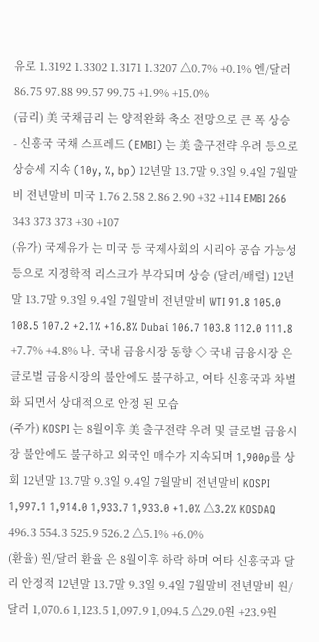유로 1.3192 1.3302 1.3171 1.3207 △0.7% +0.1% 엔/달러 86.75 97.88 99.57 99.75 +1.9% +15.0%
(금리) 美 국채금리 는 양적완화 축소 전망으로 큰 폭 상승
- 신흥국 국채 스프레드 (EMBI) 는 美 출구전략 우려 등으로 상승세 지속 (10y, %, bp) 12년말 13.7말 9.3일 9.4일 7월말비 전년말비 미국 1.76 2.58 2.86 2.90 +32 +114 EMBI 266 343 373 373 +30 +107
(유가) 국제유가 는 미국 등 국제사회의 시리아 공습 가능성 등으로 지정학적 리스크가 부각되며 상승 (달러/배럴) 12년말 13.7말 9.3일 9.4일 7월말비 전년말비 WTI 91.8 105.0 108.5 107.2 +2.1% +16.8% Dubai 106.7 103.8 112.0 111.8 +7.7% +4.8% 나. 국내 금융시장 동향 ◇ 국내 금융시장 은 글로벌 금융시장의 불안에도 불구하고, 여타 신흥국과 차별화 되면서 상대적으로 안정 된 모습
(주가) KOSPI 는 8월이후 美 출구전략 우려 및 글로벌 금융시장 불안에도 불구하고 외국인 매수가 지속되며 1,900p를 상회 12년말 13.7말 9.3일 9.4일 7월말비 전년말비 KOSPI 1,997.1 1,914.0 1,933.7 1,933.0 +1.0% △3.2% KOSDAQ 496.3 554.3 525.9 526.2 △5.1% +6.0%
(환율) 원/달러 환율 은 8월이후 하락 하며 여타 신흥국과 달리 안정적 12년말 13.7말 9.3일 9.4일 7월말비 전년말비 원/달러 1,070.6 1,123.5 1,097.9 1,094.5 △29.0원 +23.9원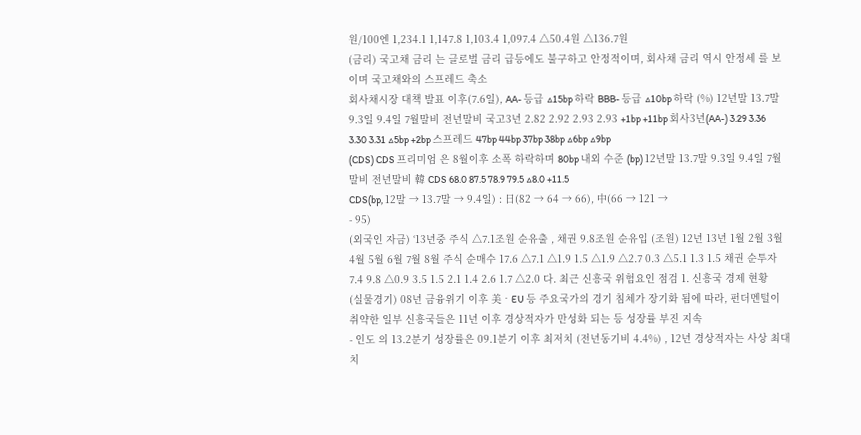원/100엔 1,234.1 1,147.8 1,103.4 1,097.4 △50.4원 △136.7원
(금리) 국고채 금리 는 글로벌 금리 급등에도 불구하고 안정적이며, 회사채 금리 역시 안정세 를 보이며 국고채와의 스프레드 축소
회사채시장 대책 발표 이후(7.6일), AA- 등급 △15bp 하락 BBB- 등급 △10bp 하락 (%) 12년말 13.7말 9.3일 9.4일 7월말비 전년말비 국고3년 2.82 2.92 2.93 2.93 +1bp +11bp 회사3년(AA-) 3.29 3.36 3.30 3.31 △5bp +2bp 스프레드 47bp 44bp 37bp 38bp △6bp △9bp
(CDS) CDS 프리미엄 은 8월이후 소폭 하락하며 80bp 내외 수준 (bp) 12년말 13.7말 9.3일 9.4일 7월말비 전년말비 韓 CDS 68.0 87.5 78.9 79.5 △8.0 +11.5
CDS(bp, 12말 → 13.7말 → 9.4일) : 日(82 → 64 → 66), 中(66 → 121 →
- 95)
(외국인 자금) ‘13년중 주식 △7.1조원 순유출 , 채권 9.8조원 순유입 (조원) 12년 13년 1월 2월 3월 4월 5월 6월 7월 8월 주식 순매수 17.6 △7.1 △1.9 1.5 △1.9 △2.7 0.3 △5.1 1.3 1.5 채권 순투자 7.4 9.8 △0.9 3.5 1.5 2.1 1.4 2.6 1.7 △2.0 다. 최근 신흥국 위험요인 점검 1. 신흥국 경제 현황
(실물경기) 08년 금융위기 이후 美‧EU 등 주요국가의 경기 침체가 장기화 됨에 따라, 펀더멘털이 취약한 일부 신흥국들은 11년 이후 경상적자가 만성화 되는 등 성장률 부진 지속
- 인도 의 13.2분기 성장률은 09.1분기 이후 최저치 (전년동기비 4.4%) , 12년 경상적자는 사상 최대치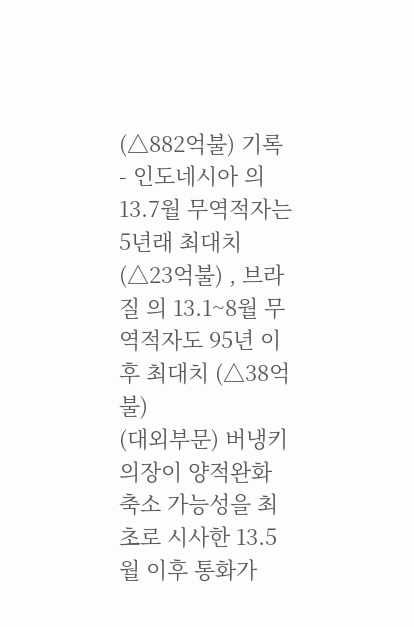(△882억불) 기록
- 인도네시아 의 13.7월 무역적자는 5년래 최대치 (△23억불) , 브라질 의 13.1~8월 무역적자도 95년 이후 최대치 (△38억불)
(대외부문) 버냉키 의장이 양적완화 축소 가능성을 최초로 시사한 13.5월 이후 통화가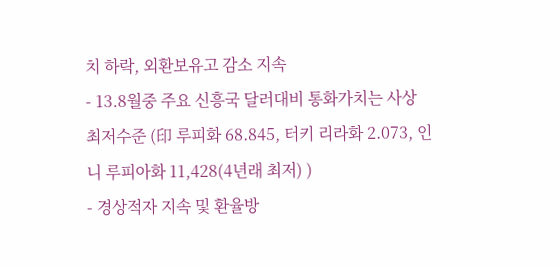치 하락, 외환보유고 감소 지속
- 13.8월중 주요 신흥국 달러대비 통화가치는 사상 최저수준 (印 루피화 68.845, 터키 리라화 2.073, 인니 루피아화 11,428(4년래 최저) )
- 경상적자 지속 및 환율방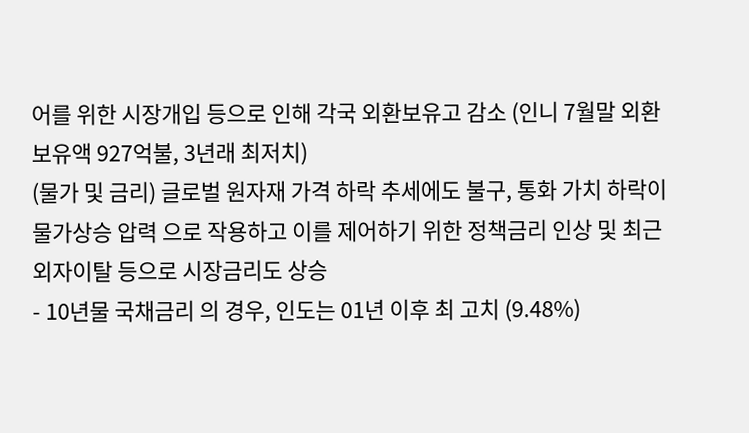어를 위한 시장개입 등으로 인해 각국 외환보유고 감소 (인니 7월말 외환보유액 927억불, 3년래 최저치)
(물가 및 금리) 글로벌 원자재 가격 하락 추세에도 불구, 통화 가치 하락이 물가상승 압력 으로 작용하고 이를 제어하기 위한 정책금리 인상 및 최근 외자이탈 등으로 시장금리도 상승
- 10년물 국채금리 의 경우, 인도는 01년 이후 최 고치 (9.48%)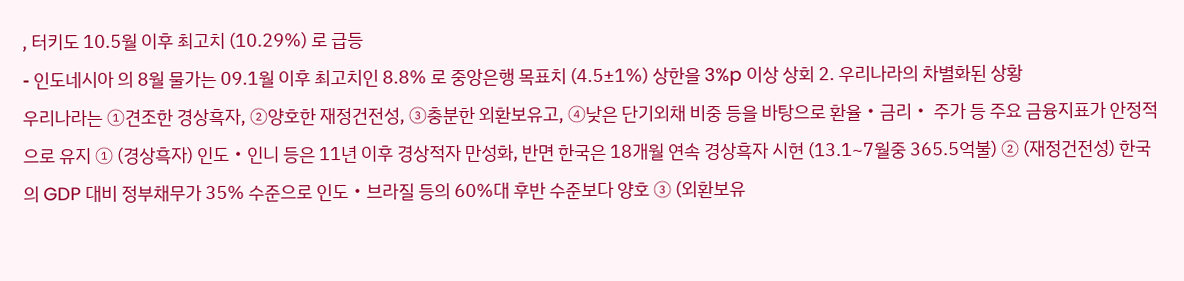, 터키도 10.5월 이후 최고치 (10.29%) 로 급등
- 인도네시아 의 8월 물가는 09.1월 이후 최고치인 8.8% 로 중앙은행 목표치 (4.5±1%) 상한을 3%p 이상 상회 2. 우리나라의 차별화된 상황
우리나라는 ①견조한 경상흑자, ②양호한 재정건전성, ③충분한 외환보유고, ④낮은 단기외채 비중 등을 바탕으로 환율‧금리‧ 주가 등 주요 금융지표가 안정적 으로 유지 ① (경상흑자) 인도‧인니 등은 11년 이후 경상적자 만성화, 반면 한국은 18개월 연속 경상흑자 시현 (13.1~7월중 365.5억불) ② (재정건전성) 한국의 GDP 대비 정부채무가 35% 수준으로 인도‧브라질 등의 60%대 후반 수준보다 양호 ③ (외환보유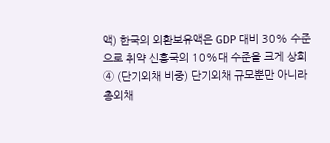액) 한국의 외환보유액은 GDP 대비 30% 수준으로 취약 신흥국의 10%대 수준을 크게 상회 ④ (단기외채 비중) 단기외채 규모뿐만 아니라 총외채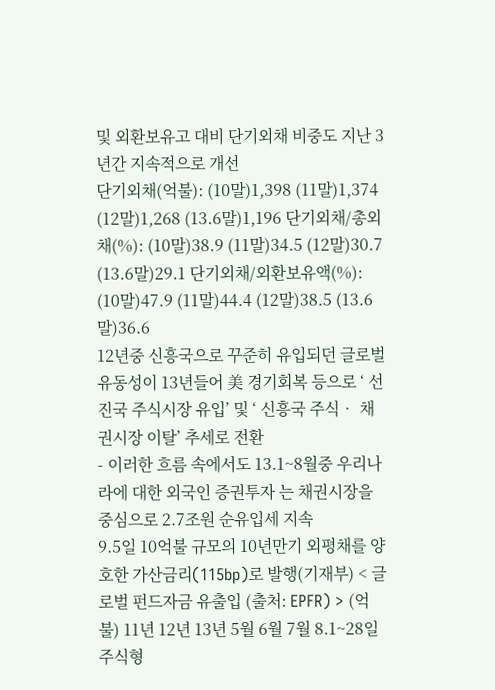및 외환보유고 대비 단기외채 비중도 지난 3년간 지속적으로 개선
단기외채(억불): (10말)1,398 (11말)1,374 (12말)1,268 (13.6말)1,196 단기외채/총외채(%): (10말)38.9 (11말)34.5 (12말)30.7 (13.6말)29.1 단기외채/외환보유액(%): (10말)47.9 (11말)44.4 (12말)38.5 (13.6말)36.6
12년중 신흥국으로 꾸준히 유입되던 글로벌 유동성이 13년들어 美 경기회복 등으로 ‘ 선진국 주식시장 유입’ 및 ‘ 신흥국 주식‧ 채권시장 이탈’ 추세로 전환
- 이러한 흐름 속에서도 13.1~8월중 우리나라에 대한 외국인 증권투자 는 채권시장을 중심으로 2.7조원 순유입세 지속
9.5일 10억불 규모의 10년만기 외평채를 양호한 가산금리(115bp)로 발행(기재부) < 글로벌 펀드자금 유출입 (출처: EPFR) > (억불) 11년 12년 13년 5월 6월 7월 8.1~28일 주식형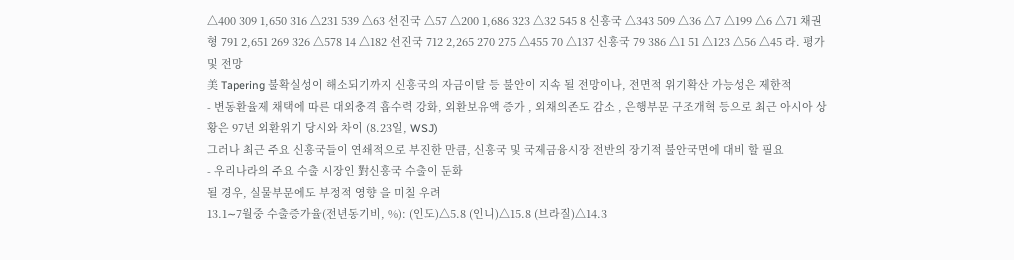△400 309 1,650 316 △231 539 △63 선진국 △57 △200 1,686 323 △32 545 8 신흥국 △343 509 △36 △7 △199 △6 △71 채권형 791 2,651 269 326 △578 14 △182 선진국 712 2,265 270 275 △455 70 △137 신흥국 79 386 △1 51 △123 △56 △45 라. 평가 및 전망
美 Tapering 불확실성이 해소되기까지 신흥국의 자금이탈 등 불안이 지속 될 전망이나, 전면적 위기확산 가능성은 제한적
- 변동환율제 채택에 따른 대외충격 흡수력 강화, 외환보유액 증가 , 외채의존도 감소 , 은행부문 구조개혁 등으로 최근 아시아 상황은 97년 외환위기 당시와 차이 (8.23일, WSJ)
그러나 최근 주요 신흥국들이 연쇄적으로 부진한 만큼, 신흥국 및 국제금융시장 전반의 장기적 불안국면에 대비 할 필요
- 우리나라의 주요 수출 시장인 對신흥국 수출이 둔화
될 경우, 실물부문에도 부정적 영향 을 미칠 우려
13.1∼7월중 수출증가율(전년동기비, %): (인도)△5.8 (인니)△15.8 (브라질)△14.3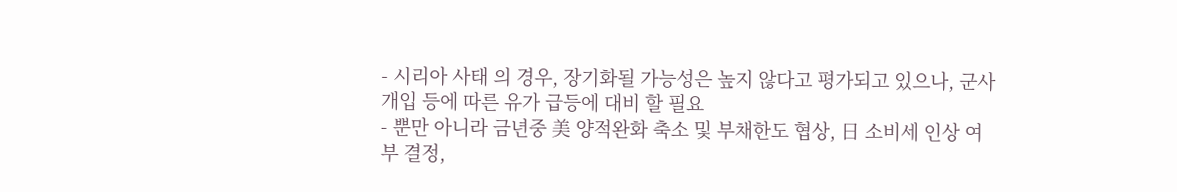- 시리아 사태 의 경우, 장기화될 가능성은 높지 않다고 평가되고 있으나, 군사개입 등에 따른 유가 급등에 대비 할 필요
- 뿐만 아니라 금년중 美 양적완화 축소 및 부채한도 협상, 日 소비세 인상 여부 결정,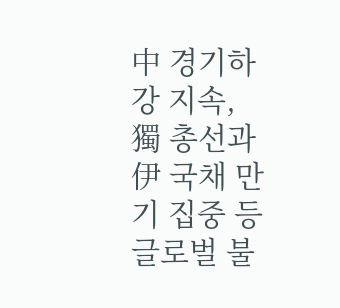中 경기하강 지속, 獨 총선과 伊 국채 만기 집중 등 글로벌 불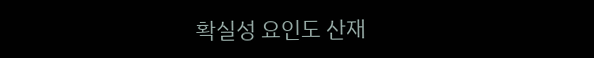확실성 요인도 산재